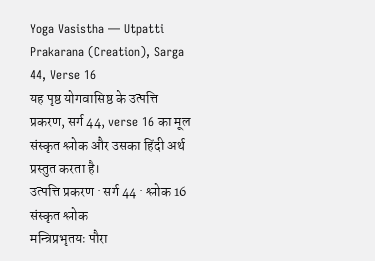Yoga Vasistha — Utpatti Prakarana (Creation), Sarga 44, Verse 16
यह पृष्ठ योगवासिष्ठ के उत्पत्ति प्रकरण, सर्ग 44, verse 16 का मूल संस्कृत श्लोक और उसका हिंदी अर्थ प्रस्तुत करता है।
उत्पत्ति प्रकरण · सर्ग 44 · श्लोक 16
संस्कृत श्लोक
मन्त्रिप्रभृतयः पौरा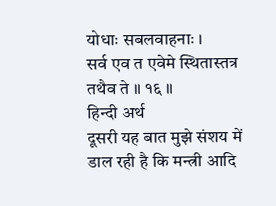योधाः सबलवाहनाः ।
सर्व एव त एवेमे स्थितास्तत्र तथैव ते ॥ १६ ॥
हिन्दी अर्थ
दूसरी यह बात मुझे संशय में डाल रही है कि मन्त्री आदि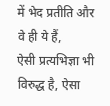में भेद प्रतीति और वे ही ये हैं,
ऐसी प्रत्यभिज्ञा भी विरुद्ध है, ऐसा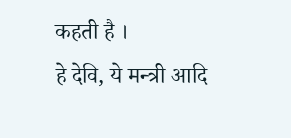कहती है ।
हे देवि, ये मन्त्री आदि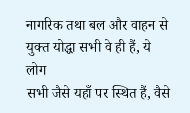नागरिक तथा बल और वाहन से युक्त योद्धा सभी वे ही हैं, ये लोग
सभी जैसे यहाँ पर स्थित हैं, वैसे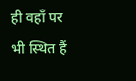ही वहाँ पर भी स्थित हैं